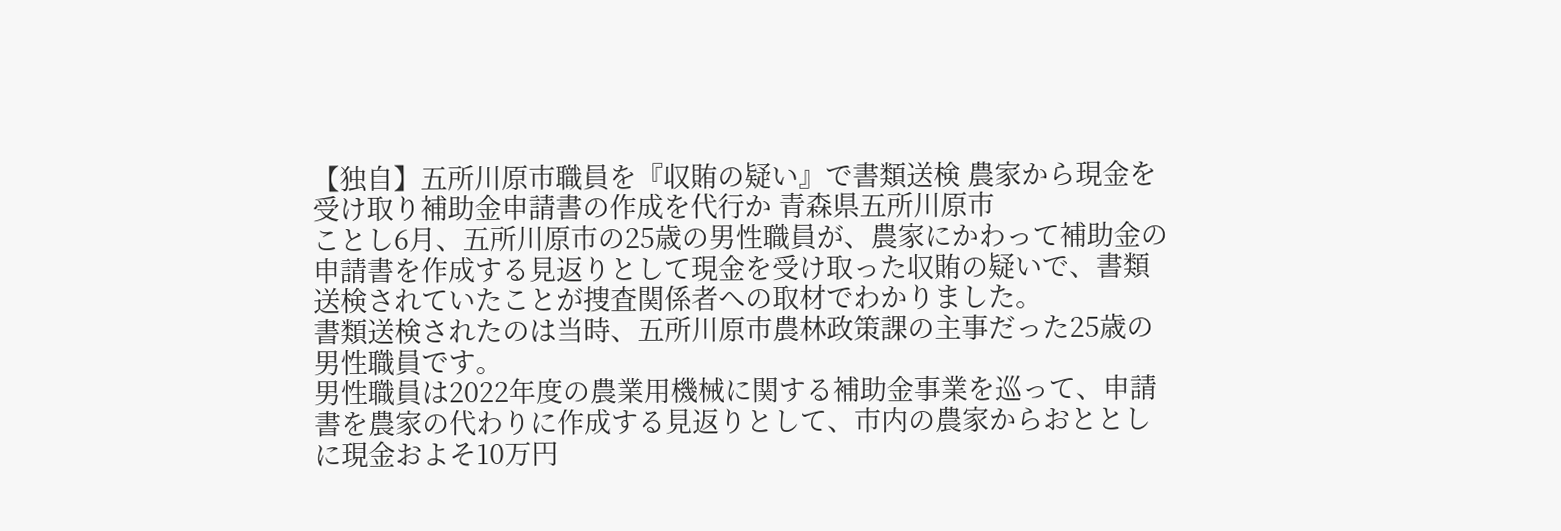【独自】五所川原市職員を『収賄の疑い』で書類送検 農家から現金を受け取り補助金申請書の作成を代行か 青森県五所川原市
ことし6月、五所川原市の25歳の男性職員が、農家にかわって補助金の申請書を作成する見返りとして現金を受け取った収賄の疑いで、書類送検されていたことが捜査関係者への取材でわかりました。
書類送検されたのは当時、五所川原市農林政策課の主事だった25歳の男性職員です。
男性職員は2022年度の農業用機械に関する補助金事業を巡って、申請書を農家の代わりに作成する見返りとして、市内の農家からおととしに現金およそ10万円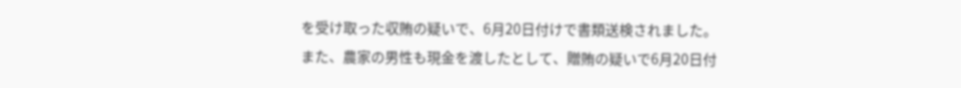を受け取った収賄の疑いで、6月20日付けで書類送検されました。
また、農家の男性も現金を渡したとして、贈賄の疑いで6月20日付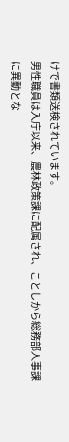けで書類送検されています。
男性職員は入庁以来、農林政策課に配属され、ことしから総務部人事課に異動とな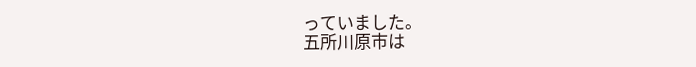っていました。
五所川原市は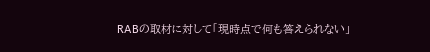RABの取材に対して「現時点で何も答えられない」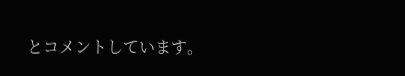とコメントしています。